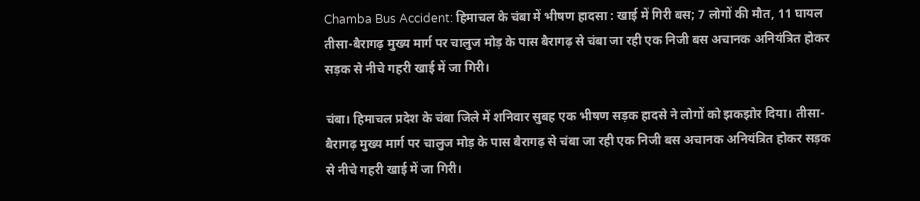Chamba Bus Accident: हिमाचल के चंबा में भीषण हादसा : खाई में गिरी बस; 7 लोगों की मौत, 11 घायल
तीसा-बैरागढ़ मुख्य मार्ग पर चालुज मोड़ के पास बैरागढ़ से चंबा जा रही एक निजी बस अचानक अनियंत्रित होकर सड़क से नीचे गहरी खाई में जा गिरी।

चंबा। हिमाचल प्रदेश के चंबा जिले में शनिवार सुबह एक भीषण सड़क हादसे ने लोगों को झकझोर दिया। तीसा-बैरागढ़ मुख्य मार्ग पर चालुज मोड़ के पास बैरागढ़ से चंबा जा रही एक निजी बस अचानक अनियंत्रित होकर सड़क से नीचे गहरी खाई में जा गिरी।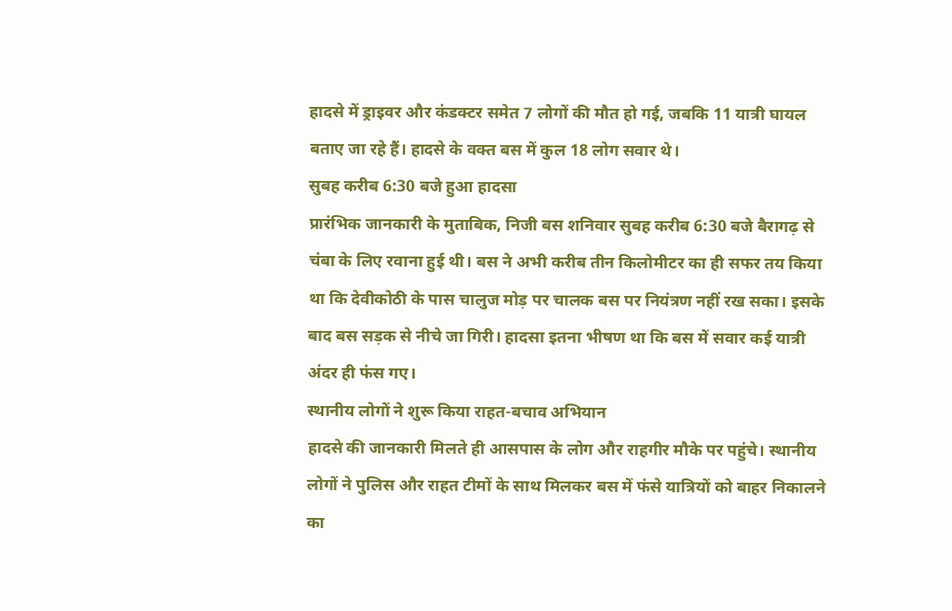हादसे में ड्राइवर और कंडक्टर समेत 7 लोगों की मौत हो गई, जबकि 11 यात्री घायल बताए जा रहे हैं। हादसे के वक्त बस में कुल 18 लोग सवार थे।
सुबह करीब 6:30 बजे हुआ हादसा
प्रारंभिक जानकारी के मुताबिक, निजी बस शनिवार सुबह करीब 6:30 बजे बैरागढ़ से चंबा के लिए रवाना हुई थी। बस ने अभी करीब तीन किलोमीटर का ही सफर तय किया था कि देवीकोठी के पास चालुज मोड़ पर चालक बस पर नियंत्रण नहीं रख सका। इसके बाद बस सड़क से नीचे जा गिरी। हादसा इतना भीषण था कि बस में सवार कई यात्री अंदर ही फंस गए।
स्थानीय लोगों ने शुरू किया राहत-बचाव अभियान
हादसे की जानकारी मिलते ही आसपास के लोग और राहगीर मौके पर पहुंचे। स्थानीय लोगों ने पुलिस और राहत टीमों के साथ मिलकर बस में फंसे यात्रियों को बाहर निकालने का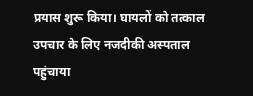प्रयास शुरू किया। घायलों को तत्काल उपचार के लिए नजदीकी अस्पताल पहुंचाया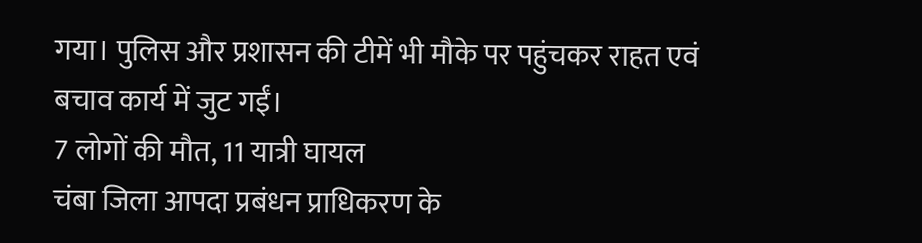गया। पुलिस और प्रशासन की टीमें भी मौके पर पहुंचकर राहत एवं बचाव कार्य में जुट गईं।
7 लोगों की मौत, 11 यात्री घायल
चंबा जिला आपदा प्रबंधन प्राधिकरण के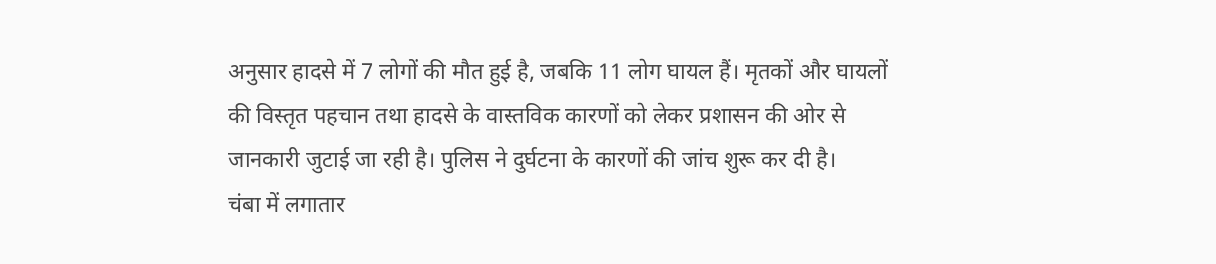अनुसार हादसे में 7 लोगों की मौत हुई है, जबकि 11 लोग घायल हैं। मृतकों और घायलों की विस्तृत पहचान तथा हादसे के वास्तविक कारणों को लेकर प्रशासन की ओर से जानकारी जुटाई जा रही है। पुलिस ने दुर्घटना के कारणों की जांच शुरू कर दी है।
चंबा में लगातार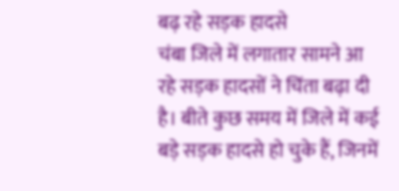बढ़ रहे सड़क हादसे
चंबा जिले में लगातार सामने आ रहे सड़क हादसों ने चिंता बढ़ा दी है। बीते कुछ समय में जिले में कई बड़े सड़क हादसे हो चुके हैं, जिनमें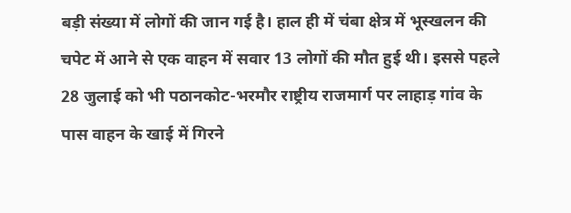बड़ी संख्या में लोगों की जान गई है। हाल ही में चंबा क्षेत्र में भूस्खलन की चपेट में आने से एक वाहन में सवार 13 लोगों की मौत हुई थी। इससे पहले 28 जुलाई को भी पठानकोट-भरमौर राष्ट्रीय राजमार्ग पर लाहाड़ गांव के पास वाहन के खाई में गिरने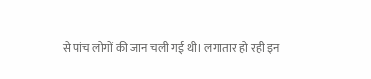से पांच लोगों की जान चली गई थी। लगातार हो रही इन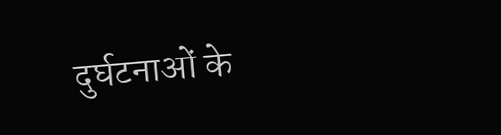दुर्घटनाओं के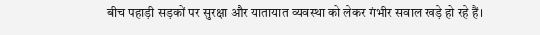बीच पहाड़ी सड़कों पर सुरक्षा और यातायात व्यवस्था को लेकर गंभीर सवाल खड़े हो रहे हैं।